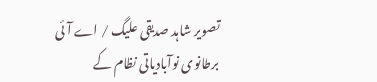تصویر شاہد صدیقی علیگ / اے آئی
برطانوی نوآبادیاتی نظام کے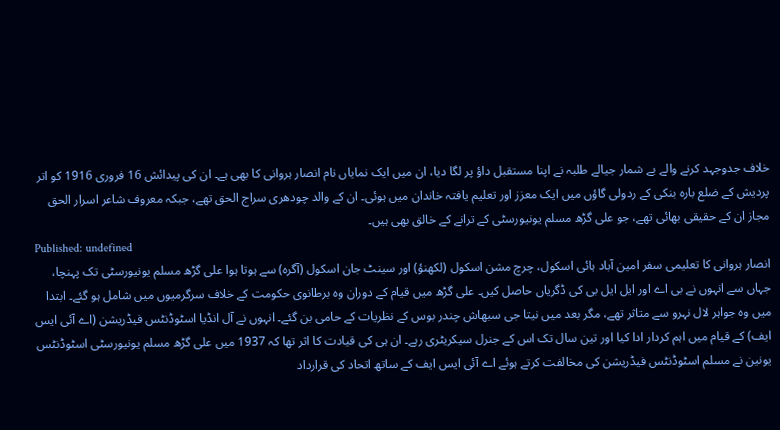خلاف جدوجہد کرنے والے بے شمار جیالے طلبہ نے اپنا مستقبل داؤ پر لگا دیا، ان میں ایک نمایاں نام انصار ہروانی کا بھی ہے۔ ان کی پیدائش 16 فروری 1916 کو اتر پردیش کے ضلع بارہ بنکی کے ردولی گاؤں میں ایک معزز اور تعلیم یافتہ خاندان میں ہوئی۔ ان کے والد چودھری سراج الحق تھے، جبکہ معروف شاعر اسرار الحق مجاز ان کے حقیقی بھائی تھے، جو علی گڑھ مسلم یونیورسٹی کے ترانے کے خالق بھی ہیں۔
Published: undefined
انصار ہروانی کا تعلیمی سفر امین آباد ہائی اسکول، چرچ مشن اسکول (لکھنؤ) اور سینٹ جان اسکول (آگرہ) سے ہوتا ہوا علی گڑھ مسلم یونیورسٹی تک پہنچا، جہاں سے انہوں نے بی اے اور ایل ایل بی کی ڈگریاں حاصل کیں۔ علی گڑھ میں قیام کے دوران وہ برطانوی حکومت کے خلاف سرگرمیوں میں شامل ہو گئے۔ ابتدا میں وہ جواہر لال نہرو سے متاثر تھے، مگر بعد میں نیتا جی سبھاش چندر بوس کے نظریات کے حامی بن گئے۔ انہوں نے آل انڈیا اسٹوڈنٹس فیڈریشن (اے آئی ایس ایف) کے قیام میں اہم کردار ادا کیا اور تین سال تک اس کے جنرل سیکریٹری رہے۔ ان ہی کی قیادت کا اثر تھا کہ 1937 میں علی گڑھ مسلم یونیورسٹی اسٹوڈنٹس یونین نے مسلم اسٹوڈنٹس فیڈریشن کی مخالفت کرتے ہوئے اے آئی ایس ایف کے ساتھ اتحاد کی قرارداد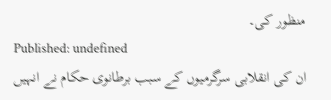منظور کی۔
Published: undefined
ان کی انقلابی سرگرمیوں کے سبب برطانوی حکام نے انہیں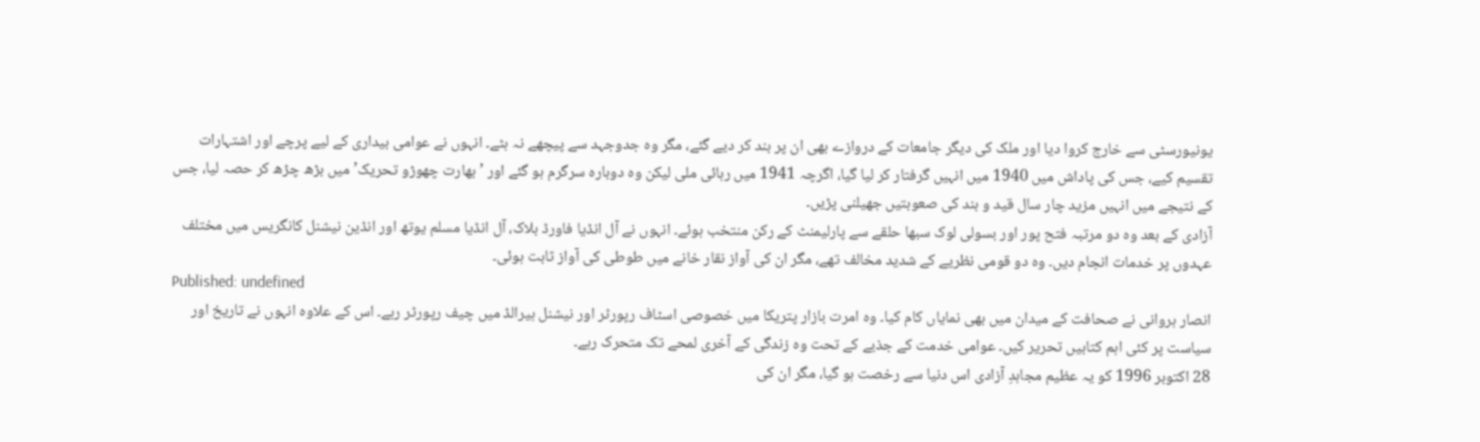یونیورسٹی سے خارج کروا دیا اور ملک کی دیگر جامعات کے دروازے بھی ان پر بند کر دیے گئے، مگر وہ جدوجہد سے پیچھے نہ ہٹے۔ انہوں نے عوامی بیداری کے لیے پرچے اور اشتہارات تقسیم کیے، جس کی پاداش میں 1940 میں انہیں گرفتار کر لیا گیا، اگرچہ 1941 میں رہائی ملی لیکن وہ دوبارہ سرگرم ہو گئے اور ’بھارت چھوڑو تحریک’ میں بڑھ چڑھ کر حصہ لیا، جس کے نتیجے میں انہیں مزید چار سال قید و بند کی صعوبتیں جھیلنی پڑیں۔
آزادی کے بعد وہ دو مرتبہ فتح پور اور بسولی لوک سبھا حلقے سے پارلیمنٹ کے رکن منتخب ہوئے۔ انہوں نے آل انڈیا فاورڈ بلاک، آل انڈیا مسلم یوتھ اور انڈین نیشنل کانگریس میں مختلف عہدوں پر خدمات انجام دیں۔ وہ دو قومی نظریے کے شدید مخالف تھے، مگر ان کی آواز نقار خانے میں طوطی کی آواز ثابت ہوئی۔
Published: undefined
انصار ہروانی نے صحافت کے میدان میں بھی نمایاں کام کیا۔ وہ امرت بازار پتریکا میں خصوصی اسٹاف رپورٹر اور نیشنل ہیرالڈ میں چیف رپورٹر رہے۔ اس کے علاوہ انہوں نے تاریخ اور سیاست پر کئی اہم کتابیں تحریر کیں۔ عوامی خدمت کے جذبے کے تحت وہ زندگی کے آخری لمحے تک متحرک رہے۔
28 اکتوبر 1996 کو یہ عظیم مجاہدِ آزادی اس دنیا سے رخصت ہو گیا، مگر ان کی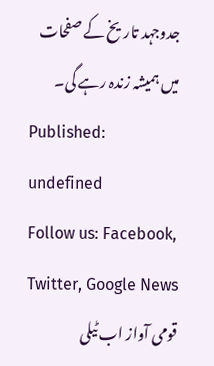جدوجہد تاریخ کے صفحات میں ہمیشہ زندہ رہے گی۔
Published: undefined
Follow us: Facebook, Twitter, Google News
قومی آواز اب ٹیلی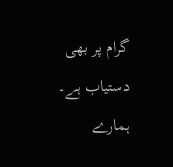گرام پر بھی دستیاب ہے۔ ہمارے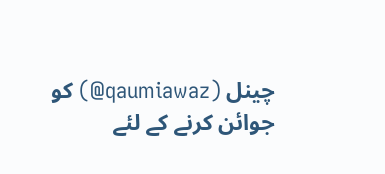چینل (qaumiawaz@) کو جوائن کرنے کے لئے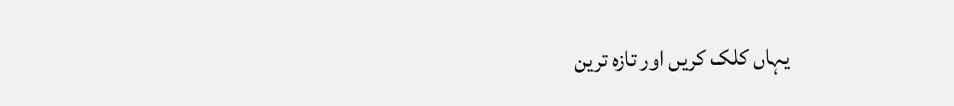یہاں کلک کریں اور تازہ ترین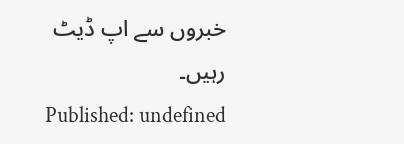خبروں سے اپ ڈیٹ رہیں۔
Published: undefined